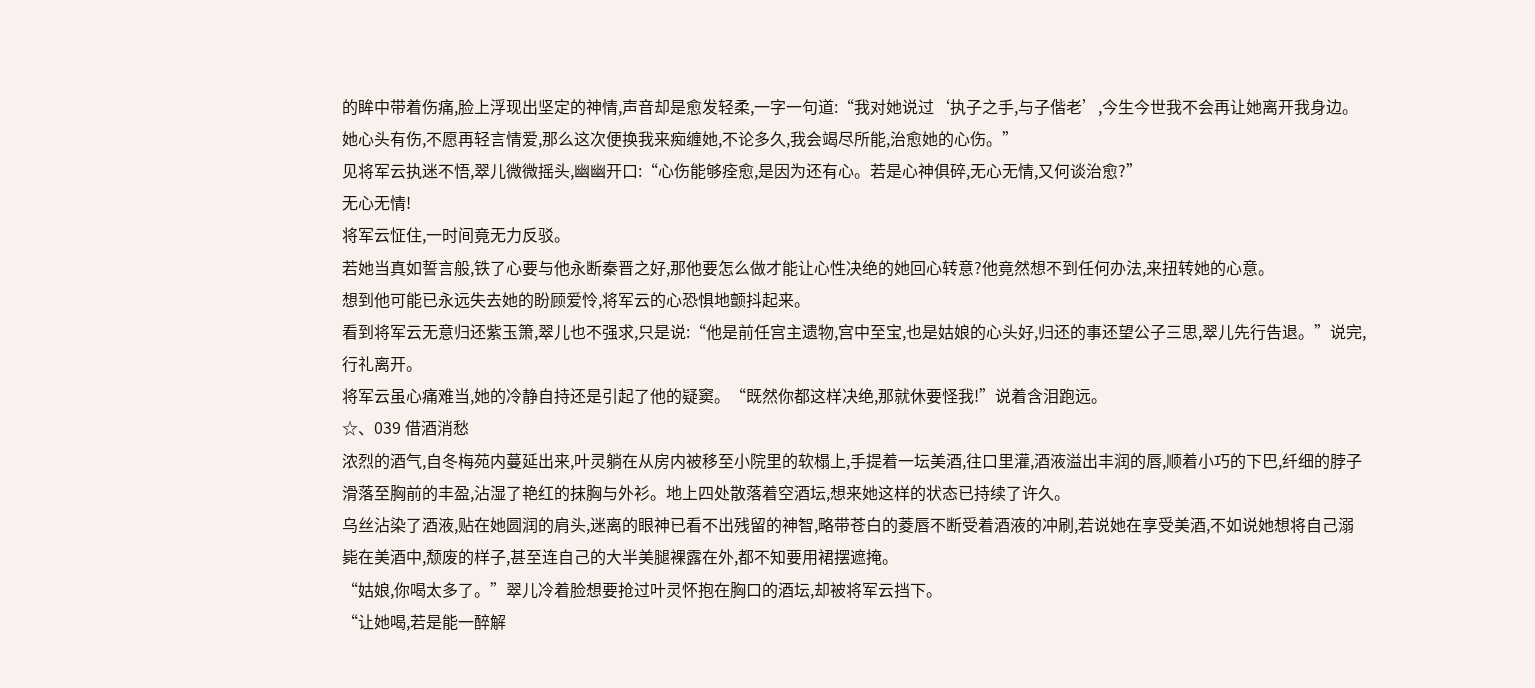的眸中带着伤痛,脸上浮现出坚定的神情,声音却是愈发轻柔,一字一句道:“我对她说过‘执子之手,与子偕老’,今生今世我不会再让她离开我身边。她心头有伤,不愿再轻言情爱,那么这次便换我来痴缠她,不论多久,我会竭尽所能,治愈她的心伤。”
见将军云执迷不悟,翠儿微微摇头,幽幽开口:“心伤能够痊愈,是因为还有心。若是心神俱碎,无心无情,又何谈治愈?”
无心无情!
将军云怔住,一时间竟无力反驳。
若她当真如誓言般,铁了心要与他永断秦晋之好,那他要怎么做才能让心性决绝的她回心转意?他竟然想不到任何办法,来扭转她的心意。
想到他可能已永远失去她的盼顾爱怜,将军云的心恐惧地颤抖起来。
看到将军云无意归还紫玉箫,翠儿也不强求,只是说:“他是前任宫主遗物,宫中至宝,也是姑娘的心头好,归还的事还望公子三思,翠儿先行告退。”说完,行礼离开。
将军云虽心痛难当,她的冷静自持还是引起了他的疑窦。“既然你都这样决绝,那就休要怪我!”说着含泪跑远。
☆、039 借酒消愁
浓烈的酒气,自冬梅苑内蔓延出来,叶灵躺在从房内被移至小院里的软榻上,手提着一坛美酒,往口里灌,酒液溢出丰润的唇,顺着小巧的下巴,纤细的脖子滑落至胸前的丰盈,沾湿了艳红的抹胸与外衫。地上四处散落着空酒坛,想来她这样的状态已持续了许久。
乌丝沾染了酒液,贴在她圆润的肩头,迷离的眼神已看不出残留的神智,略带苍白的菱唇不断受着酒液的冲刷,若说她在享受美酒,不如说她想将自己溺毙在美酒中,颓废的样子,甚至连自己的大半美腿裸露在外,都不知要用裙摆遮掩。
“姑娘,你喝太多了。”翠儿冷着脸想要抢过叶灵怀抱在胸口的酒坛,却被将军云挡下。
“让她喝,若是能一醉解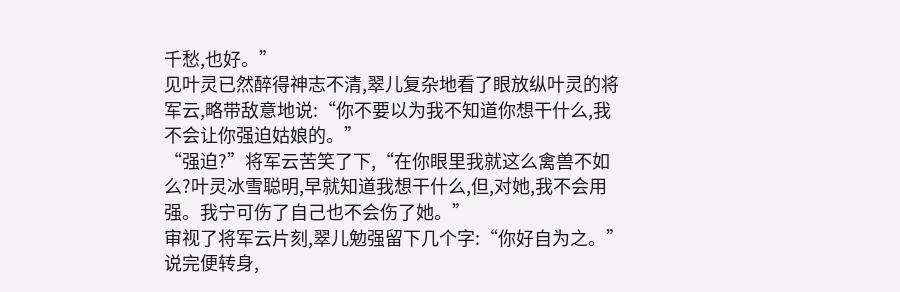千愁,也好。”
见叶灵已然醉得神志不清,翠儿复杂地看了眼放纵叶灵的将军云,略带敌意地说:“你不要以为我不知道你想干什么,我不会让你强迫姑娘的。”
“强迫?”将军云苦笑了下,“在你眼里我就这么禽兽不如么?叶灵冰雪聪明,早就知道我想干什么,但,对她,我不会用强。我宁可伤了自己也不会伤了她。”
审视了将军云片刻,翠儿勉强留下几个字:“你好自为之。”说完便转身,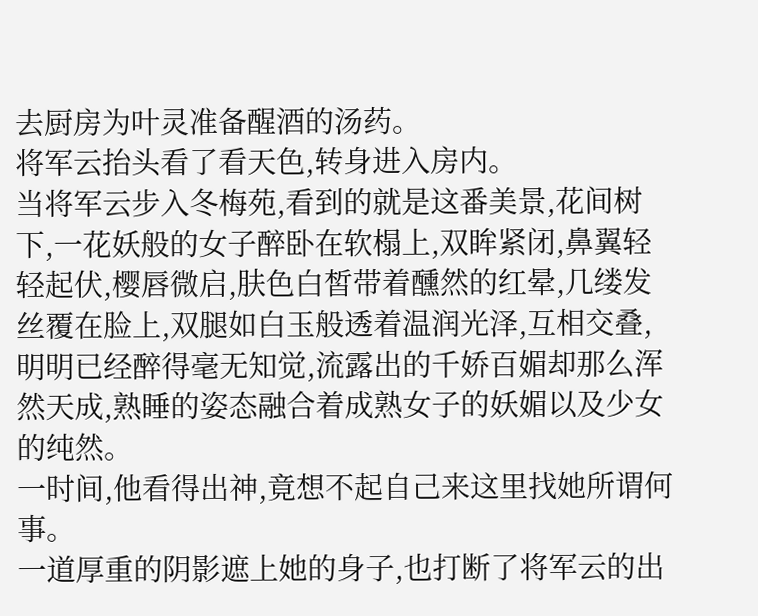去厨房为叶灵准备醒酒的汤药。
将军云抬头看了看天色,转身进入房内。
当将军云步入冬梅苑,看到的就是这番美景,花间树下,一花妖般的女子醉卧在软榻上,双眸紧闭,鼻翼轻轻起伏,樱唇微启,肤色白皙带着醺然的红晕,几缕发丝覆在脸上,双腿如白玉般透着温润光泽,互相交叠,明明已经醉得毫无知觉,流露出的千娇百媚却那么浑然天成,熟睡的姿态融合着成熟女子的妖媚以及少女的纯然。
一时间,他看得出神,竟想不起自己来这里找她所谓何事。
一道厚重的阴影遮上她的身子,也打断了将军云的出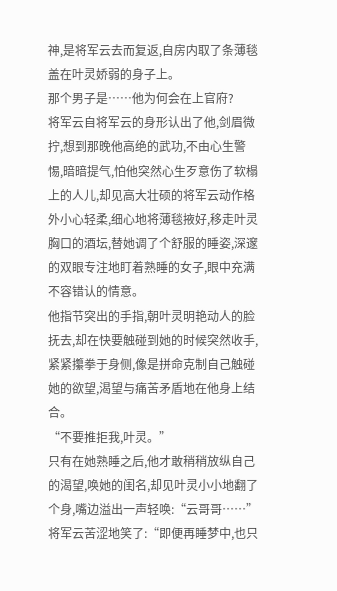神,是将军云去而复返,自房内取了条薄毯盖在叶灵娇弱的身子上。
那个男子是……他为何会在上官府?
将军云自将军云的身形认出了他,剑眉微拧,想到那晚他高绝的武功,不由心生警惕,暗暗提气,怕他突然心生歹意伤了软榻上的人儿,却见高大壮硕的将军云动作格外小心轻柔,细心地将薄毯掖好,移走叶灵胸口的酒坛,替她调了个舒服的睡姿,深邃的双眼专注地盯着熟睡的女子,眼中充满不容错认的情意。
他指节突出的手指,朝叶灵明艳动人的脸抚去,却在快要触碰到她的时候突然收手,紧紧攥拳于身侧,像是拼命克制自己触碰她的欲望,渴望与痛苦矛盾地在他身上结合。
“不要推拒我,叶灵。”
只有在她熟睡之后,他才敢稍稍放纵自己的渴望,唤她的闺名,却见叶灵小小地翻了个身,嘴边溢出一声轻唤:“云哥哥……”
将军云苦涩地笑了:“即便再睡梦中,也只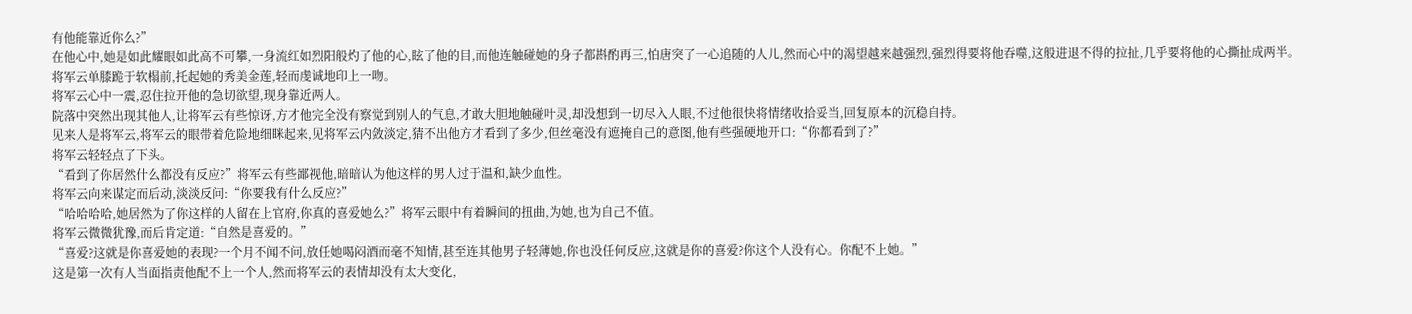有他能靠近你么?”
在他心中,她是如此耀眼如此高不可攀,一身流红如烈阳般灼了他的心,眩了他的目,而他连触碰她的身子都斟酌再三,怕唐突了一心追随的人儿,然而心中的渴望越来越强烈,强烈得要将他吞噬,这般进退不得的拉扯,几乎要将他的心撕扯成两半。
将军云单膝跪于软榻前,托起她的秀美金莲,轻而虔诚地印上一吻。
将军云心中一震,忍住拉开他的急切欲望,现身靠近两人。
院落中突然出现其他人,让将军云有些惊讶,方才他完全没有察觉到别人的气息,才敢大胆地触碰叶灵,却没想到一切尽入人眼,不过他很快将情绪收拾妥当,回复原本的沉稳自持。
见来人是将军云,将军云的眼带着危险地细眯起来,见将军云内敛淡定,猜不出他方才看到了多少,但丝毫没有遮掩自己的意图,他有些强硬地开口:“你都看到了?”
将军云轻轻点了下头。
“看到了你居然什么都没有反应?”将军云有些鄙视他,暗暗认为他这样的男人过于温和,缺少血性。
将军云向来谋定而后动,淡淡反问:“你要我有什么反应?”
“哈哈哈哈,她居然为了你这样的人留在上官府,你真的喜爱她么?”将军云眼中有着瞬间的扭曲,为她,也为自己不值。
将军云微微犹豫,而后肯定道:“自然是喜爱的。”
“喜爱?这就是你喜爱她的表现?一个月不闻不问,放任她喝闷酒而毫不知情,甚至连其他男子轻薄她,你也没任何反应,这就是你的喜爱?你这个人没有心。你配不上她。”
这是第一次有人当面指责他配不上一个人,然而将军云的表情却没有太大变化,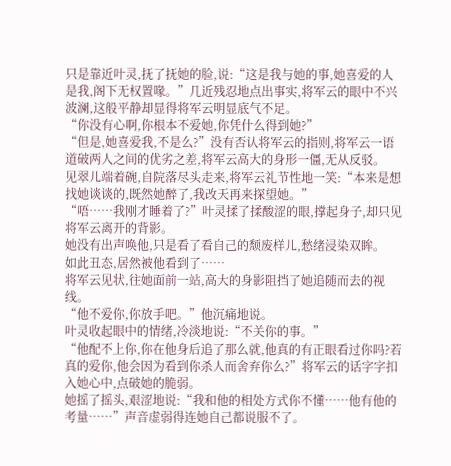只是靠近叶灵,抚了抚她的脸,说:“这是我与她的事,她喜爱的人是我,阁下无权置喙。”几近残忍地点出事实,将军云的眼中不兴波澜,这般平静却显得将军云明显底气不足。
“你没有心啊,你根本不爱她,你凭什么得到她?”
“但是,她喜爱我,不是么?”没有否认将军云的指则,将军云一语道破两人之间的优劣之差,将军云高大的身形一僵,无从反驳。
见翠儿端着碗,自院落尽头走来,将军云礼节性地一笑:“本来是想找她谈谈的,既然她醉了,我改天再来探望她。”
“唔……我刚才睡着了?”叶灵揉了揉酸涩的眼,撑起身子,却只见将军云离开的背影。
她没有出声唤他,只是看了看自己的颓废样儿,愁绪浸染双眸。
如此丑态,居然被他看到了……
将军云见状,往她面前一站,高大的身影阻挡了她追随而去的视线。
“他不爱你,你放手吧。”他沉痛地说。
叶灵收起眼中的情绪,冷淡地说:“不关你的事。”
“他配不上你,你在他身后追了那么就,他真的有正眼看过你吗?若真的爱你,他会因为看到你杀人而舍弃你么?”将军云的话字字扣入她心中,点破她的脆弱。
她摇了摇头,艰涩地说:“我和他的相处方式你不懂……他有他的考量……”声音虚弱得连她自己都说服不了。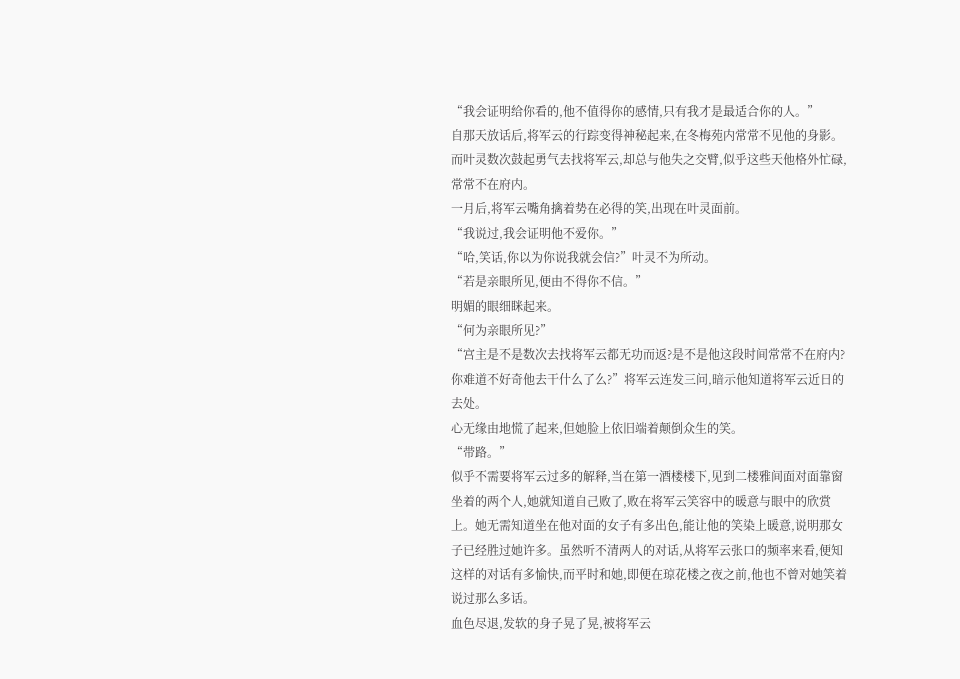“我会证明给你看的,他不值得你的感情,只有我才是最适合你的人。”
自那天放话后,将军云的行踪变得神秘起来,在冬梅苑内常常不见他的身影。而叶灵数次鼓起勇气去找将军云,却总与他失之交臂,似乎这些天他格外忙碌,常常不在府内。
一月后,将军云嘴角擒着势在必得的笑,出现在叶灵面前。
“我说过,我会证明他不爱你。”
“哈,笑话,你以为你说我就会信?”叶灵不为所动。
“若是亲眼所见,便由不得你不信。”
明媚的眼细眯起来。
“何为亲眼所见?”
“宫主是不是数次去找将军云都无功而返?是不是他这段时间常常不在府内?你难道不好奇他去干什么了么?”将军云连发三问,暗示他知道将军云近日的去处。
心无缘由地慌了起来,但她脸上依旧端着颠倒众生的笑。
“带路。”
似乎不需要将军云过多的解释,当在第一酒楼楼下,见到二楼雅间面对面靠窗坐着的两个人,她就知道自己败了,败在将军云笑容中的暖意与眼中的欣赏上。她无需知道坐在他对面的女子有多出色,能让他的笑染上暖意,说明那女子已经胜过她许多。虽然听不清两人的对话,从将军云张口的频率来看,便知这样的对话有多愉快,而平时和她,即便在琼花楼之夜之前,他也不曾对她笑着说过那么多话。
血色尽退,发软的身子晃了晃,被将军云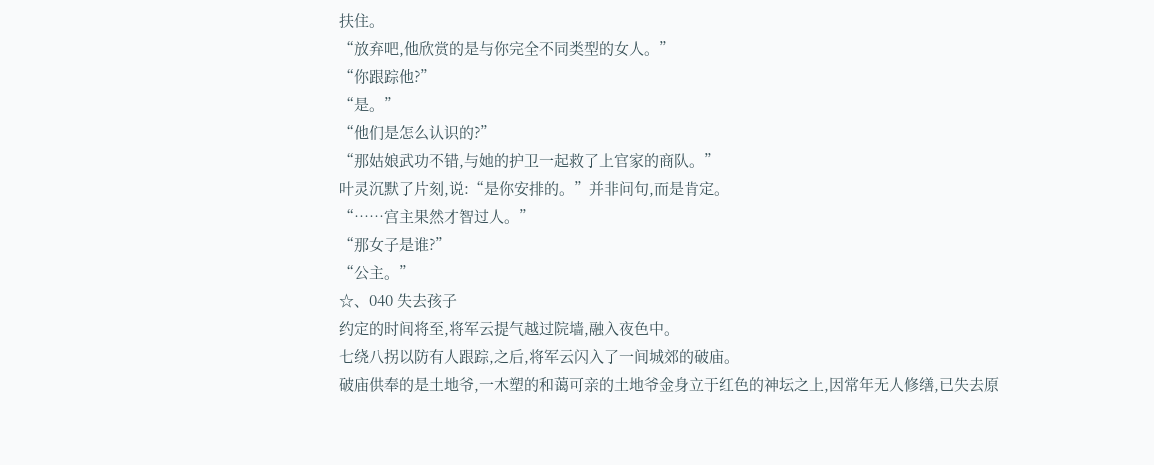扶住。
“放弃吧,他欣赏的是与你完全不同类型的女人。”
“你跟踪他?”
“是。”
“他们是怎么认识的?”
“那姑娘武功不错,与她的护卫一起救了上官家的商队。”
叶灵沉默了片刻,说:“是你安排的。”并非问句,而是肯定。
“……宫主果然才智过人。”
“那女子是谁?”
“公主。”
☆、040 失去孩子
约定的时间将至,将军云提气越过院墙,融入夜色中。
七绕八拐以防有人跟踪,之后,将军云闪入了一间城郊的破庙。
破庙供奉的是土地爷,一木塑的和蔼可亲的土地爷金身立于红色的神坛之上,因常年无人修缮,已失去原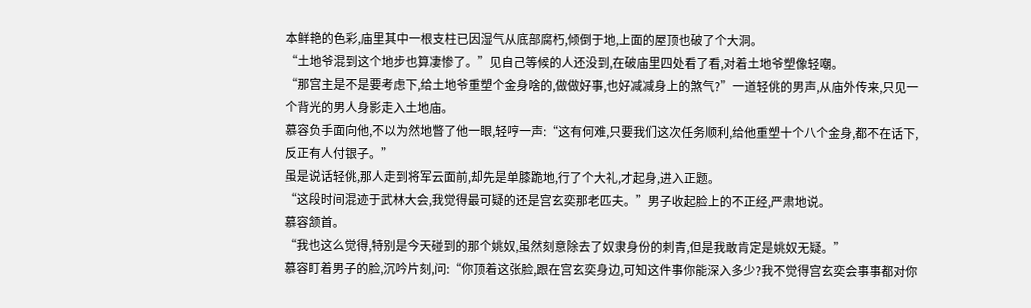本鲜艳的色彩,庙里其中一根支柱已因湿气从底部腐朽,倾倒于地,上面的屋顶也破了个大洞。
“土地爷混到这个地步也算凄惨了。”见自己等候的人还没到,在破庙里四处看了看,对着土地爷塑像轻嘲。
“那宫主是不是要考虑下,给土地爷重塑个金身啥的,做做好事,也好减减身上的煞气?”一道轻佻的男声,从庙外传来,只见一个背光的男人身影走入土地庙。
慕容负手面向他,不以为然地瞥了他一眼,轻哼一声:“这有何难,只要我们这次任务顺利,给他重塑十个八个金身,都不在话下,反正有人付银子。”
虽是说话轻佻,那人走到将军云面前,却先是单膝跪地,行了个大礼,才起身,进入正题。
“这段时间混迹于武林大会,我觉得最可疑的还是宫玄奕那老匹夫。”男子收起脸上的不正经,严肃地说。
慕容颔首。
“我也这么觉得,特别是今天碰到的那个姚奴,虽然刻意除去了奴隶身份的刺青,但是我敢肯定是姚奴无疑。”
慕容盯着男子的脸,沉吟片刻,问:“你顶着这张脸,跟在宫玄奕身边,可知这件事你能深入多少?我不觉得宫玄奕会事事都对你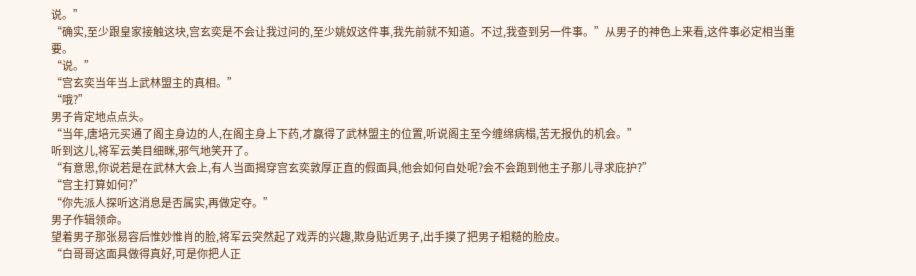说。”
“确实,至少跟皇家接触这块,宫玄奕是不会让我过问的,至少姚奴这件事,我先前就不知道。不过,我查到另一件事。”从男子的神色上来看,这件事必定相当重要。
“说。”
“宫玄奕当年当上武林盟主的真相。”
“哦?”
男子肯定地点点头。
“当年,唐培元买通了阁主身边的人,在阁主身上下药,才赢得了武林盟主的位置,听说阁主至今缠绵病榻,苦无报仇的机会。”
听到这儿,将军云美目细眯,邪气地笑开了。
“有意思,你说若是在武林大会上,有人当面揭穿宫玄奕敦厚正直的假面具,他会如何自处呢?会不会跑到他主子那儿寻求庇护?”
“宫主打算如何?”
“你先派人探听这消息是否属实,再做定夺。”
男子作辑领命。
望着男子那张易容后惟妙惟肖的脸,将军云突然起了戏弄的兴趣,欺身贴近男子,出手摸了把男子粗糙的脸皮。
“白哥哥这面具做得真好,可是你把人正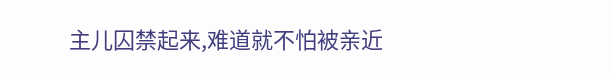主儿囚禁起来,难道就不怕被亲近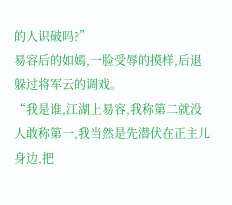的人识破吗?”
易容后的如嫣,一脸受辱的摸样,后退躲过将军云的调戏。
“我是谁,江湖上易容,我称第二就没人敢称第一,我当然是先潜伏在正主儿身边,把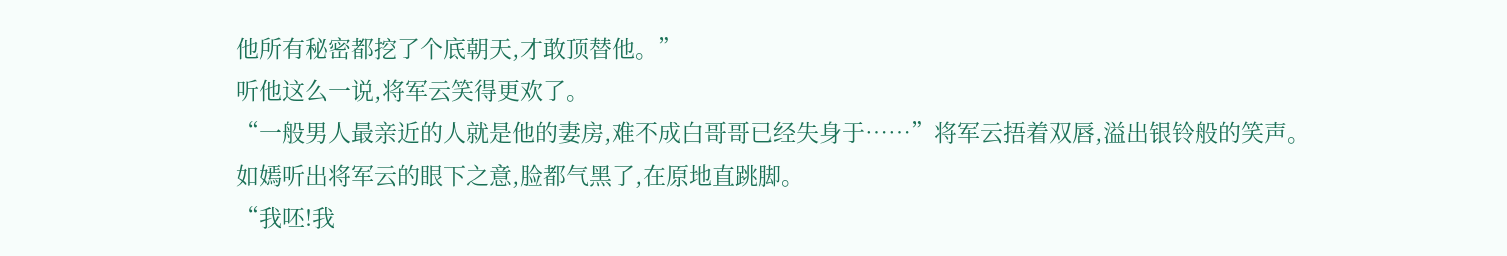他所有秘密都挖了个底朝天,才敢顶替他。”
听他这么一说,将军云笑得更欢了。
“一般男人最亲近的人就是他的妻房,难不成白哥哥已经失身于……”将军云捂着双唇,溢出银铃般的笑声。
如嫣听出将军云的眼下之意,脸都气黑了,在原地直跳脚。
“我呸!我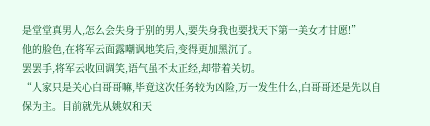是堂堂真男人,怎么会失身于别的男人,要失身我也要找天下第一美女才甘愿!”
他的脸色,在将军云面露嘲讽地笑后,变得更加黑沉了。
罢罢手,将军云收回调笑,语气虽不太正经,却带着关切。
“人家只是关心白哥哥嘛,毕竟这次任务较为凶险,万一发生什么,白哥哥还是先以自保为主。目前就先从姚奴和天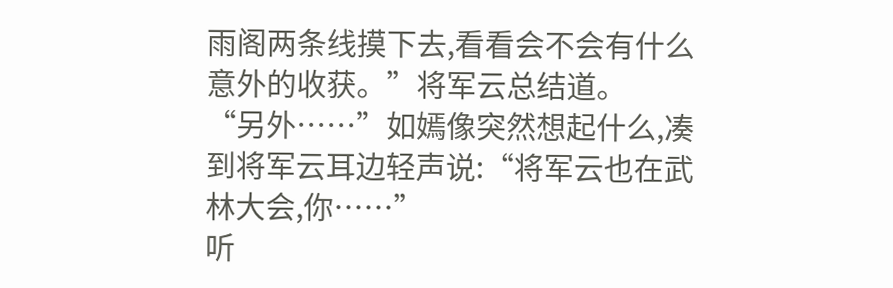雨阁两条线摸下去,看看会不会有什么意外的收获。”将军云总结道。
“另外……”如嫣像突然想起什么,凑到将军云耳边轻声说:“将军云也在武林大会,你……”
听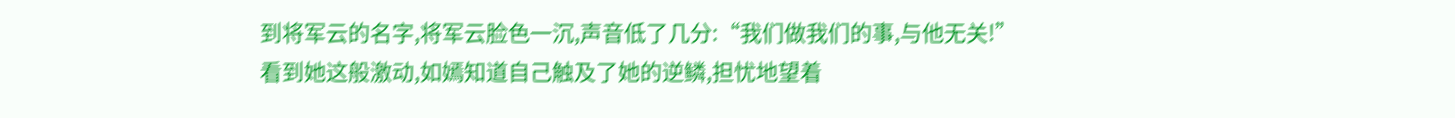到将军云的名字,将军云脸色一沉,声音低了几分:“我们做我们的事,与他无关!”
看到她这般激动,如嫣知道自己触及了她的逆鳞,担忧地望着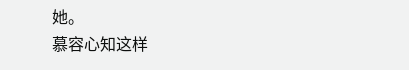她。
慕容心知这样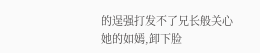的逞强打发不了兄长般关心她的如嫣,卸下脸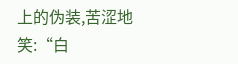上的伪装,苦涩地笑:“白